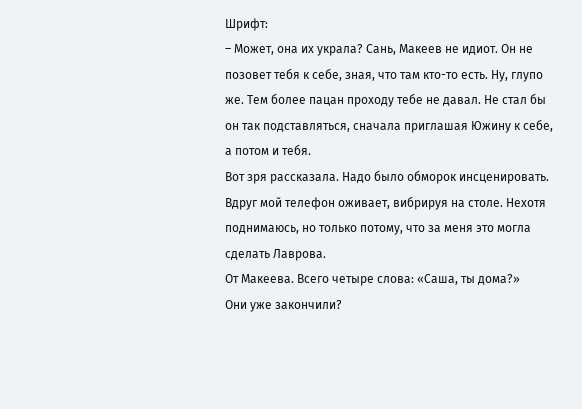Шрифт:
– Может, она их украла? Сань, Макеев не идиот. Он не позовет тебя к себе, зная, что там кто-то есть. Ну, глупо же. Тем более пацан проходу тебе не давал. Не стал бы он так подставляться, сначала приглашая Южину к себе, а потом и тебя.
Вот зря рассказала. Надо было обморок инсценировать.
Вдруг мой телефон оживает, вибрируя на столе. Нехотя поднимаюсь, но только потому, что за меня это могла сделать Лаврова.
От Макеева. Всего четыре слова: «Саша, ты дома?»
Они уже закончили?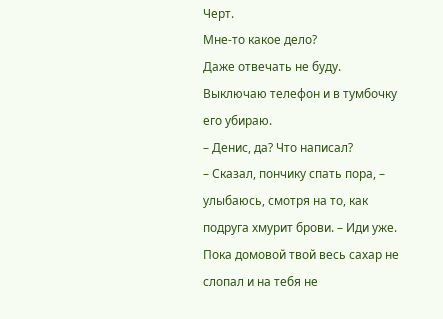Черт.
Мне-то какое дело?
Даже отвечать не буду.
Выключаю телефон и в тумбочку его убираю.
– Денис, да? Что написал?
– Сказал, пончику спать пора, – улыбаюсь, смотря на то, как подруга хмурит брови. – Иди уже. Пока домовой твой весь сахар не слопал и на тебя не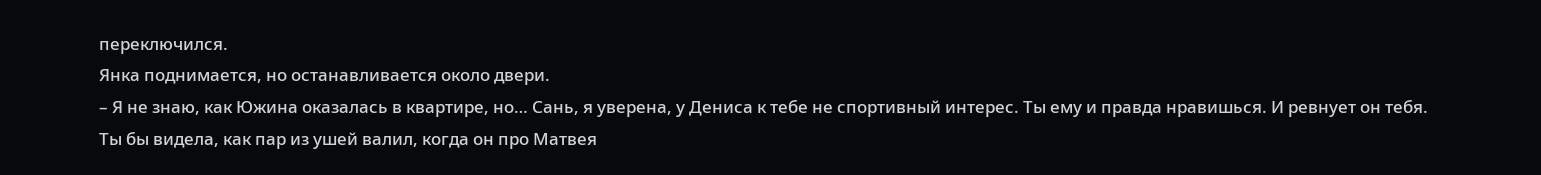переключился.
Янка поднимается, но останавливается около двери.
– Я не знаю, как Южина оказалась в квартире, но… Сань, я уверена, у Дениса к тебе не спортивный интерес. Ты ему и правда нравишься. И ревнует он тебя. Ты бы видела, как пар из ушей валил, когда он про Матвея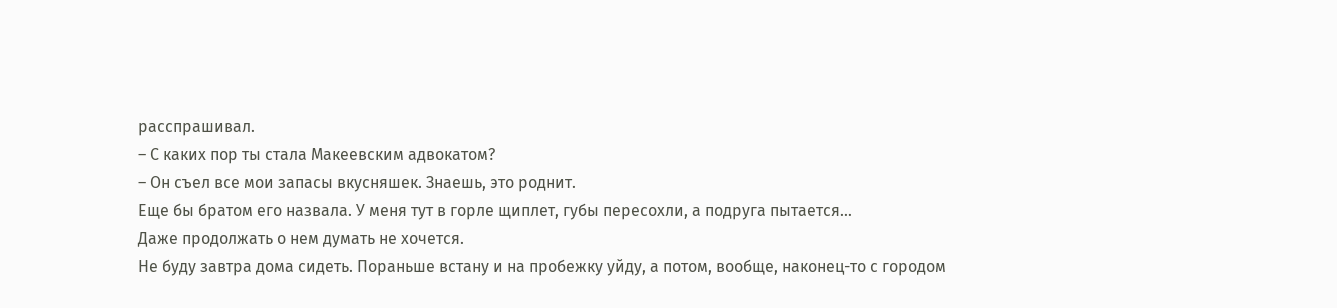расспрашивал.
– С каких пор ты стала Макеевским адвокатом?
– Он съел все мои запасы вкусняшек. Знаешь, это роднит.
Еще бы братом его назвала. У меня тут в горле щиплет, губы пересохли, а подруга пытается…
Даже продолжать о нем думать не хочется.
Не буду завтра дома сидеть. Пораньше встану и на пробежку уйду, а потом, вообще, наконец-то с городом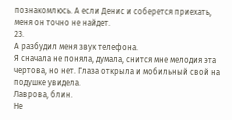познакомлюсь. А если Денис и соберется приехать, меня он точно не найдет.
23.
А разбудил меня звук телефона.
Я сначала не поняла, думала, снится мне мелодия эта чертова, но нет. Глаза открыла и мобильный свой на подушке увидела.
Лаврова, блин.
Не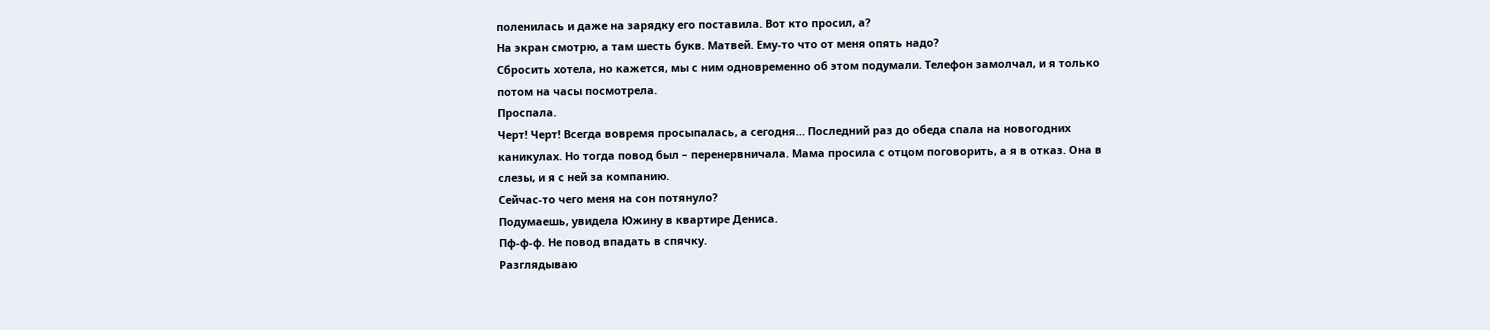поленилась и даже на зарядку его поставила. Вот кто просил, а?
На экран смотрю, а там шесть букв. Матвей. Ему-то что от меня опять надо?
Сбросить хотела, но кажется, мы с ним одновременно об этом подумали. Телефон замолчал, и я только потом на часы посмотрела.
Проспала.
Черт! Черт! Всегда вовремя просыпалась, а сегодня… Последний раз до обеда спала на новогодних каникулах. Но тогда повод был – перенервничала. Мама просила с отцом поговорить, а я в отказ. Она в слезы, и я с ней за компанию.
Сейчас-то чего меня на сон потянуло?
Подумаешь, увидела Южину в квартире Дениса.
Пф-ф-ф. Не повод впадать в спячку.
Разглядываю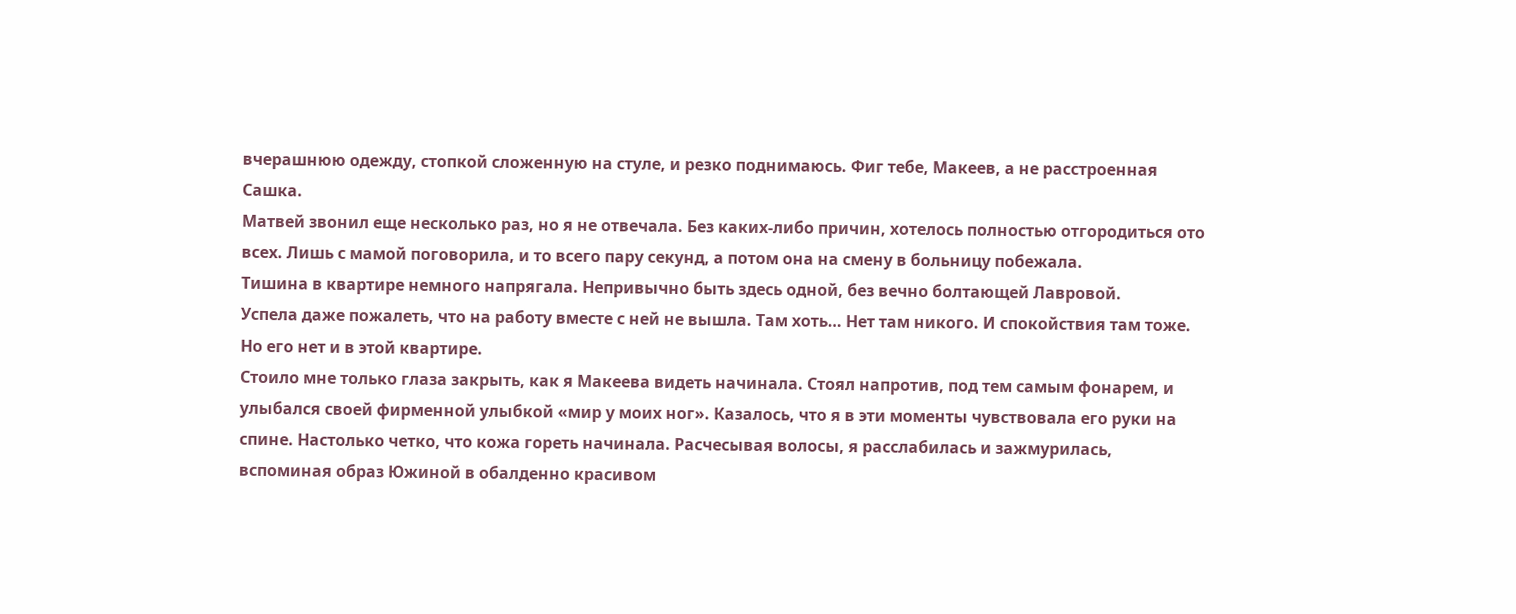вчерашнюю одежду, стопкой сложенную на стуле, и резко поднимаюсь. Фиг тебе, Макеев, а не расстроенная Сашка.
Матвей звонил еще несколько раз, но я не отвечала. Без каких-либо причин, хотелось полностью отгородиться ото всех. Лишь с мамой поговорила, и то всего пару секунд, а потом она на смену в больницу побежала.
Тишина в квартире немного напрягала. Непривычно быть здесь одной, без вечно болтающей Лавровой.
Успела даже пожалеть, что на работу вместе с ней не вышла. Там хоть… Нет там никого. И спокойствия там тоже.
Но его нет и в этой квартире.
Стоило мне только глаза закрыть, как я Макеева видеть начинала. Стоял напротив, под тем самым фонарем, и улыбался своей фирменной улыбкой «мир у моих ног». Казалось, что я в эти моменты чувствовала его руки на спине. Настолько четко, что кожа гореть начинала. Расчесывая волосы, я расслабилась и зажмурилась, вспоминая образ Южиной в обалденно красивом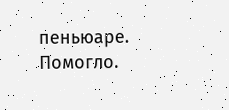пеньюаре.
Помогло.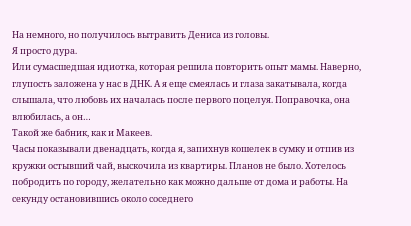На немного, но получилось вытравить Дениса из головы.
Я просто дура.
Или сумасшедшая идиотка, которая решила повторить опыт мамы. Наверно, глупость заложена у нас в ДНК. А я еще смеялась и глаза закатывала, когда слышала, что любовь их началась после первого поцелуя. Поправочка, она влюбилась, а он…
Такой же бабник, как и Макеев.
Часы показывали двенадцать, когда я, запихнув кошелек в сумку и отпив из кружки остывший чай, выскочила из квартиры. Планов не было. Хотелось побродить по городу, желательно как можно дальше от дома и работы. На секунду остановившись около соседнего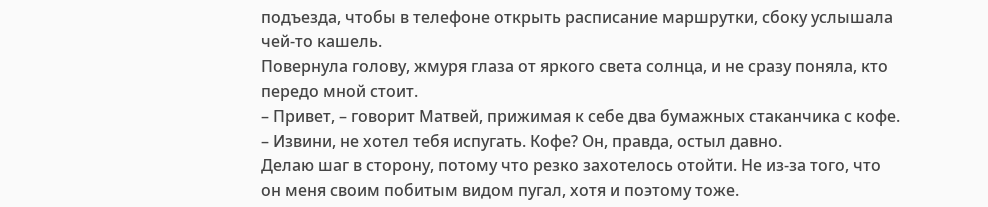подъезда, чтобы в телефоне открыть расписание маршрутки, сбоку услышала чей-то кашель.
Повернула голову, жмуря глаза от яркого света солнца, и не сразу поняла, кто передо мной стоит.
– Привет, – говорит Матвей, прижимая к себе два бумажных стаканчика с кофе. – Извини, не хотел тебя испугать. Кофе? Он, правда, остыл давно.
Делаю шаг в сторону, потому что резко захотелось отойти. Не из-за того, что он меня своим побитым видом пугал, хотя и поэтому тоже.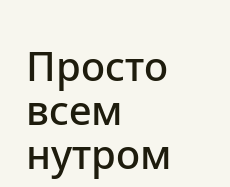Просто всем нутром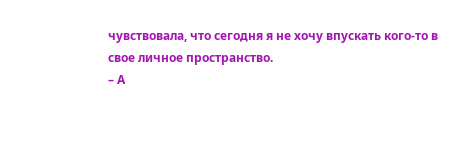чувствовала, что сегодня я не хочу впускать кого-то в свое личное пространство.
– А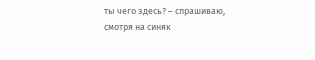ты чего здесь? – спрашиваю, смотря на синяк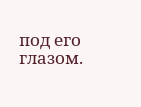под его глазом.